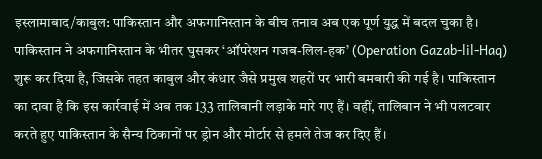इस्लामाबाद/काबुल: पाकिस्तान और अफगानिस्तान के बीच तनाव अब एक पूर्ण युद्ध में बदल चुका है। पाकिस्तान ने अफगानिस्तान के भीतर घुसकर ‘ऑपरेशन गजब-लिल-हक’ (Operation Gazab-lil-Haq) शुरू कर दिया है, जिसके तहत काबुल और कंधार जैसे प्रमुख शहरों पर भारी बमबारी की गई है। पाकिस्तान का दावा है कि इस कार्रवाई में अब तक 133 तालिबानी लड़ाके मारे गए हैं। वहीं, तालिबान ने भी पलटवार करते हुए पाकिस्तान के सैन्य ठिकानों पर ड्रोन और मोर्टार से हमले तेज कर दिए हैं।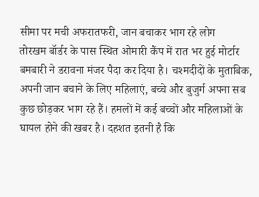सीमा पर मची अफरातफरी, जान बचाकर भाग रहे लोग
तोरखम बॉर्डर के पास स्थित ओमारी कैंप में रात भर हुई मोर्टार बमबारी ने डरावना मंजर पैदा कर दिया है। चश्मदीदों के मुताबिक, अपनी जान बचाने के लिए महिलाएं, बच्चे और बुजुर्ग अपना सब कुछ छोड़कर भाग रहे हैं। हमलों में कई बच्चों और महिलाओं के घायल होने की खबर है। दहशत इतनी है कि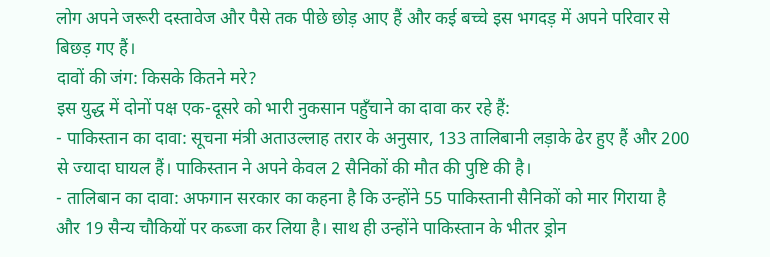लोग अपने जरूरी दस्तावेज और पैसे तक पीछे छोड़ आए हैं और कई बच्चे इस भगदड़ में अपने परिवार से बिछड़ गए हैं।
दावों की जंग: किसके कितने मरे?
इस युद्ध में दोनों पक्ष एक-दूसरे को भारी नुकसान पहुँचाने का दावा कर रहे हैं:
- पाकिस्तान का दावा: सूचना मंत्री अताउल्लाह तरार के अनुसार, 133 तालिबानी लड़ाके ढेर हुए हैं और 200 से ज्यादा घायल हैं। पाकिस्तान ने अपने केवल 2 सैनिकों की मौत की पुष्टि की है।
- तालिबान का दावा: अफगान सरकार का कहना है कि उन्होंने 55 पाकिस्तानी सैनिकों को मार गिराया है और 19 सैन्य चौकियों पर कब्जा कर लिया है। साथ ही उन्होंने पाकिस्तान के भीतर ड्रोन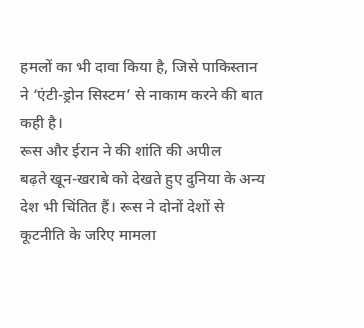हमलों का भी दावा किया है, जिसे पाकिस्तान ने ‘एंटी-ड्रोन सिस्टम’ से नाकाम करने की बात कही है।
रूस और ईरान ने की शांति की अपील
बढ़ते खून-खराबे को देखते हुए दुनिया के अन्य देश भी चिंतित हैं। रूस ने दोनों देशों से कूटनीति के जरिए मामला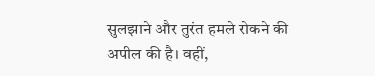सुलझाने और तुरंत हमले रोकने की अपील की है। वहीं,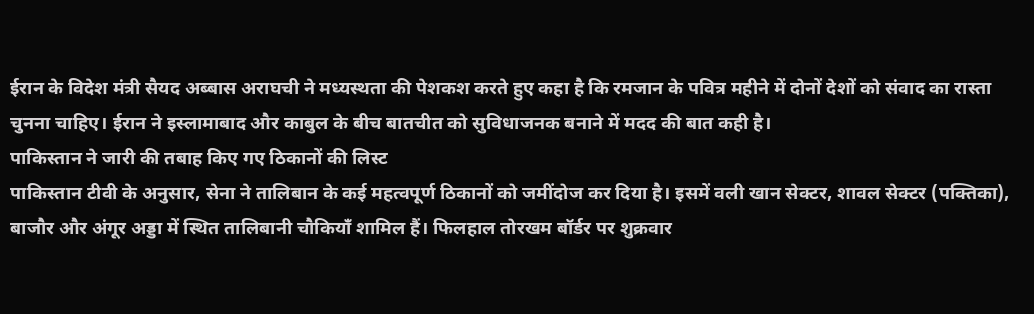ईरान के विदेश मंत्री सैयद अब्बास अराघची ने मध्यस्थता की पेशकश करते हुए कहा है कि रमजान के पवित्र महीने में दोनों देशों को संवाद का रास्ता चुनना चाहिए। ईरान ने इस्लामाबाद और काबुल के बीच बातचीत को सुविधाजनक बनाने में मदद की बात कही है।
पाकिस्तान ने जारी की तबाह किए गए ठिकानों की लिस्ट
पाकिस्तान टीवी के अनुसार, सेना ने तालिबान के कई महत्वपूर्ण ठिकानों को जमींदोज कर दिया है। इसमें वली खान सेक्टर, शावल सेक्टर (पक्तिका), बाजौर और अंगूर अड्डा में स्थित तालिबानी चौकियाँ शामिल हैं। फिलहाल तोरखम बॉर्डर पर शुक्रवार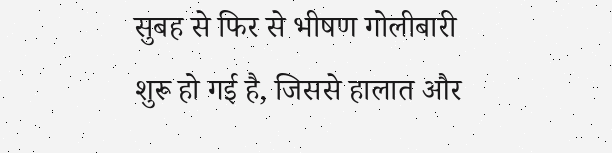सुबह से फिर से भीषण गोलीबारी शुरू हो गई है, जिससे हालात और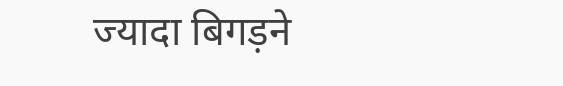ज्यादा बिगड़ने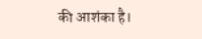की आशंका है।